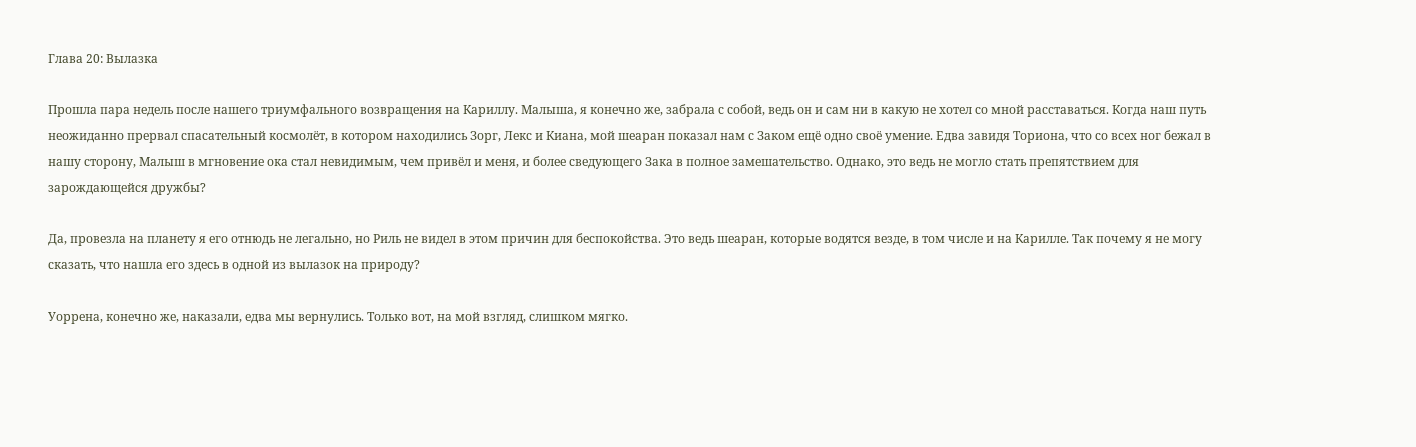Глава 20: Вылазка

Прошла пара недель после нашего триумфального возвращения на Кариллу. Малыша, я конечно же, забрала с собой, ведь он и сам ни в какую не хотел со мной расставаться. Когда наш путь неожиданно прервал спасательный космолёт, в котором находились Зорг, Лекс и Киана, мой шеаран показал нам с Заком ещё одно своё умение. Едва завидя Ториона, что со всех ног бежал в нашу сторону, Малыш в мгновение ока стал невидимым, чем привёл и меня, и более сведующего Зака в полное замешательство. Однако, это ведь не могло стать препятствием для зарождающейся дружбы?

Да, провезла на планету я его отнюдь не легально, но Риль не видел в этом причин для беспокойства. Это ведь шеаран, которые водятся везде, в том числе и на Карилле. Так почему я не могу сказать, что нашла его здесь в одной из вылазок на природу?

Уоррена, конечно же, наказали, едва мы вернулись. Только вот, на мой взгляд, слишком мягко.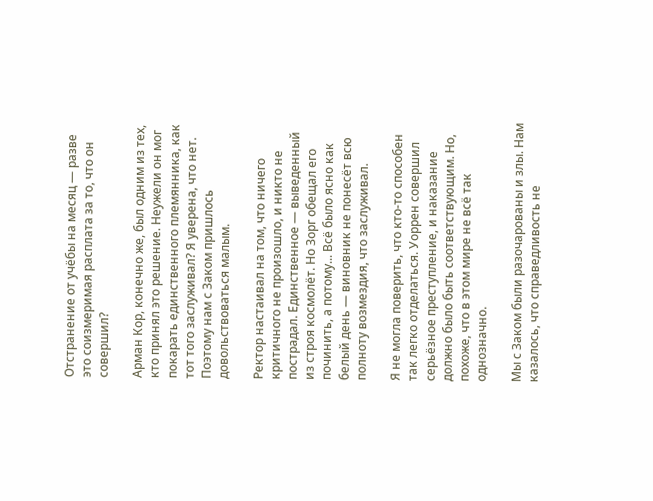Отстранение от учёбы на месяц — разве это соизмеримая расплата за то, что он совершил?

Арман Кор, конечно же, был одним из тех, кто принял это решение. Неужели он мог покарать единственного племянника, как тот того заслуживал? Я уверена, что нет. Поэтому нам с Заком пришлось довольствоваться малым.

Ректор настаивал на том, что ничего критичного не произошло, и никто не пострадал. Единственное — выведенный из строя космолёт. Но Зорг обещал его починить, а потому... Всё было ясно как белый день — виновник не понесёт всю полноту возмездия, что заслуживал.

Я не могла поверить, что кто-то способен так легко отделаться. Уоррен совершил серьёзное преступление, и наказание должно было быть соответствующим. Но, похоже, что в этом мире не всё так однозначно.

Мы с Заком были разочарованы и злы. Нам казалось, что справедливость не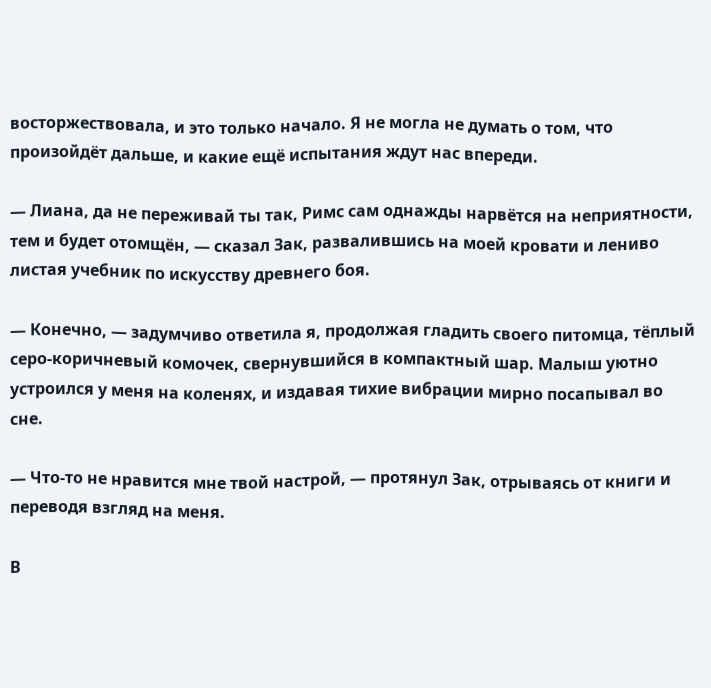восторжествовала, и это только начало. Я не могла не думать о том, что произойдёт дальше, и какие ещё испытания ждут нас впереди.

— Лиана, да не переживай ты так, Римс сам однажды нарвётся на неприятности, тем и будет отомщён, — сказал Зак, развалившись на моей кровати и лениво листая учебник по искусству древнего боя.

— Конечно, — задумчиво ответила я, продолжая гладить своего питомца, тёплый серо-коричневый комочек, свернувшийся в компактный шар. Малыш уютно устроился у меня на коленях, и издавая тихие вибрации мирно посапывал во сне.

— Что-то не нравится мне твой настрой, — протянул Зак, отрываясь от книги и переводя взгляд на меня.

В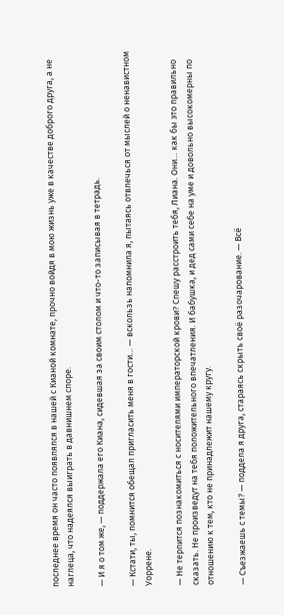последнее время он часто появлялся в нашей с Кианой комнате, прочно войдя в мою жизнь уже в качестве доброго друга, а не наглеца, что надеялся выиграть в давнишнем споре.

— И я о том же, — поддержала его Киана, сидевшая за своим столом и что-то записывая в тетрадь.

— Кстати, ты, помнится обещал пригласить меня в гости… — вскользь напомнила я, пытаясь отвлечься от мыслей о ненавистном Уоррене.

— Не терпится познакомиться с носителями императорской крови? Спешу расстроить тебя, Лиана. Они… как бы это правильно сказать. Не произведут на тебя положительного впечатления. И бабушка, и дед сами себе на уме и довольно высокомерны по отношению к тем, кто не принадлежит нашему кругу.

— Съезжаешь с темы? — поддела я друга, стараясь скрыть своё разочарование. — Всё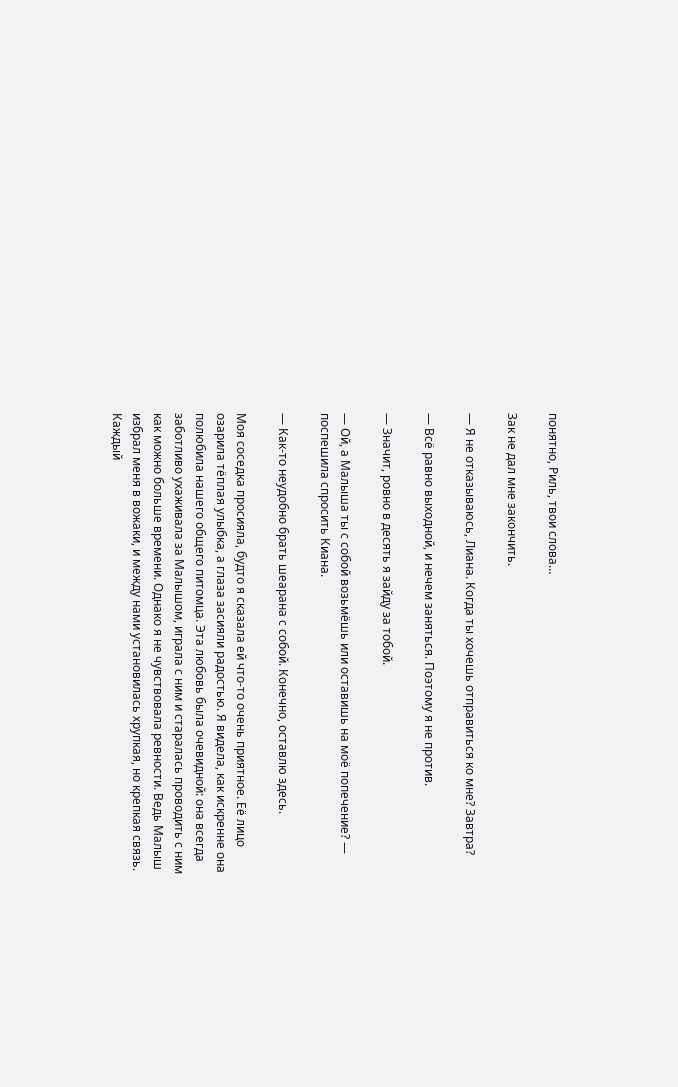понятно, Риль, твои слова…

Зак не дал мне закончить.

— Я не отказываюсь, Лиана. Когда ты хочешь отправиться ко мне? Завтра?

— Всё равно выходной, и нечем заняться. Поэтому я не против.

— Значит, ровно в десять я зайду за тобой.

— Ой, а Малыша ты с собой возьмёшь или оставишь на моё попечение? — поспешила спросить Киана.

— Как-то неудобно брать шеарана с собой. Конечно, оставлю здесь.

Моя соседка просияла, будто я сказала ей что-то очень приятное. Её лицо озарила тёплая улыбка, а глаза засияли радостью. Я видела, как искренне она полюбила нашего общего питомца. Эта любовь была очевидной: она всегда заботливо ухаживала за Малышом, играла с ним и старалась проводить с ним как можно больше времени. Однако я не чувствовала ревности. Ведь Малыш избрал меня в вожаки, и между нами установилась хрупкая, но крепкая связь. Каждый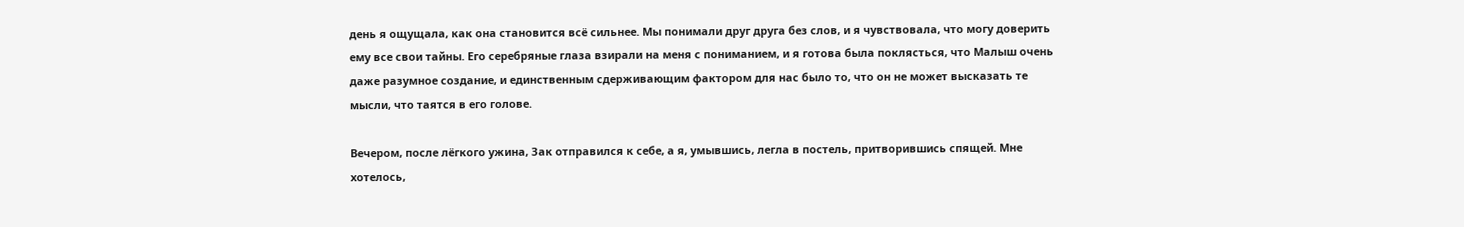день я ощущала, как она становится всё сильнее. Мы понимали друг друга без слов, и я чувствовала, что могу доверить ему все свои тайны. Его серебряные глаза взирали на меня с пониманием, и я готова была поклясться, что Малыш очень даже разумное создание, и единственным сдерживающим фактором для нас было то, что он не может высказать те мысли, что таятся в его голове.

Вечером, после лёгкого ужина, Зак отправился к себе, а я, умывшись, легла в постель, притворившись спящей. Мне хотелось,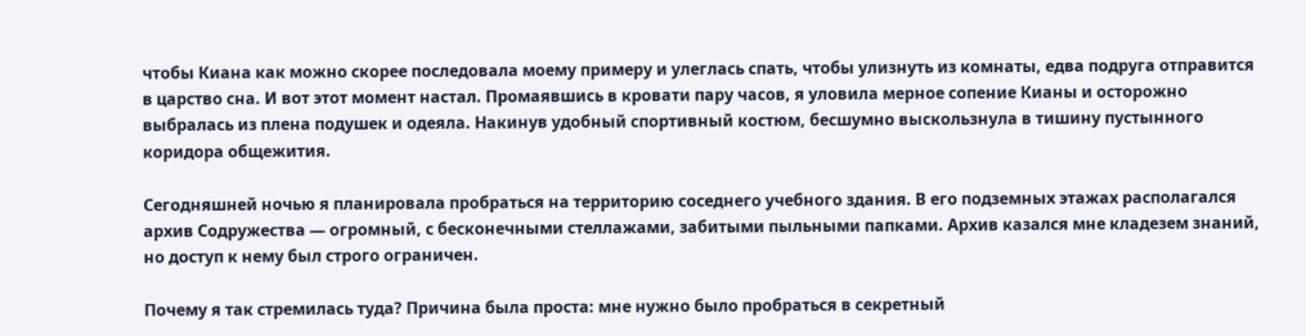чтобы Киана как можно скорее последовала моему примеру и улеглась спать, чтобы улизнуть из комнаты, едва подруга отправится в царство сна. И вот этот момент настал. Промаявшись в кровати пару часов, я уловила мерное сопение Кианы и осторожно выбралась из плена подушек и одеяла. Накинув удобный спортивный костюм, бесшумно выскользнула в тишину пустынного коридора общежития.

Сегодняшней ночью я планировала пробраться на территорию соседнего учебного здания. В его подземных этажах располагался архив Содружества — огромный, с бесконечными стеллажами, забитыми пыльными папками. Архив казался мне кладезем знаний, но доступ к нему был строго ограничен.

Почему я так стремилась туда? Причина была проста: мне нужно было пробраться в секретный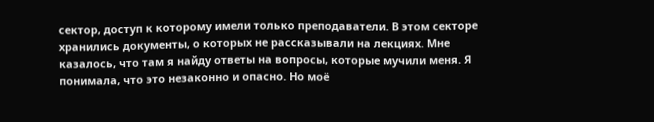сектор, доступ к которому имели только преподаватели. В этом секторе хранились документы, о которых не рассказывали на лекциях. Мне казалось, что там я найду ответы на вопросы, которые мучили меня. Я понимала, что это незаконно и опасно. Но моё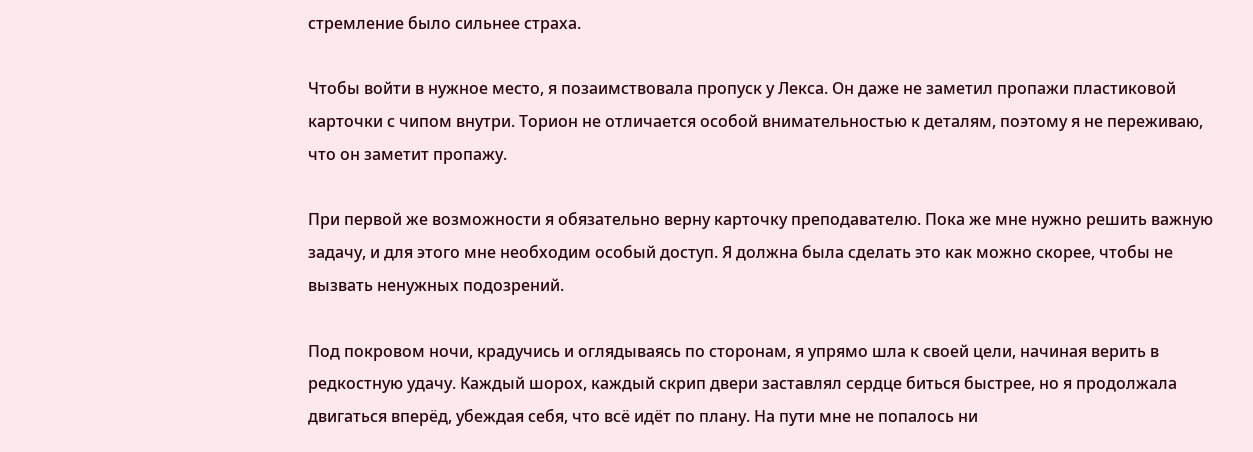стремление было сильнее страха.

Чтобы войти в нужное место, я позаимствовала пропуск у Лекса. Он даже не заметил пропажи пластиковой карточки с чипом внутри. Торион не отличается особой внимательностью к деталям, поэтому я не переживаю, что он заметит пропажу.

При первой же возможности я обязательно верну карточку преподавателю. Пока же мне нужно решить важную задачу, и для этого мне необходим особый доступ. Я должна была сделать это как можно скорее, чтобы не вызвать ненужных подозрений.

Под покровом ночи, крадучись и оглядываясь по сторонам, я упрямо шла к своей цели, начиная верить в редкостную удачу. Каждый шорох, каждый скрип двери заставлял сердце биться быстрее, но я продолжала двигаться вперёд, убеждая себя, что всё идёт по плану. На пути мне не попалось ни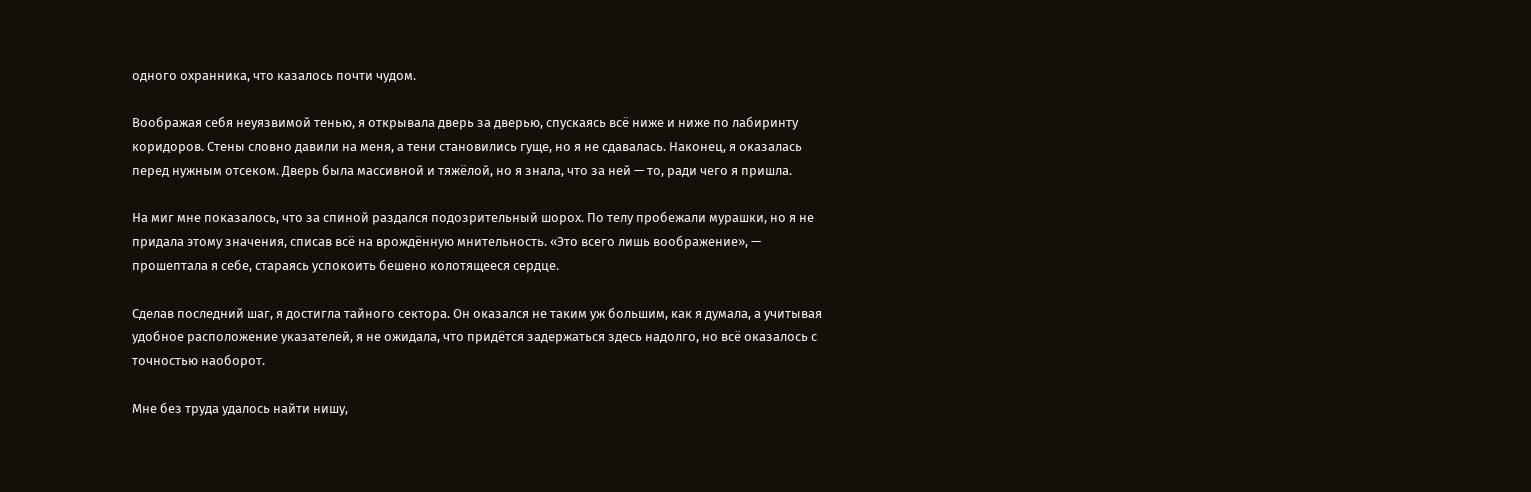одного охранника, что казалось почти чудом.

Воображая себя неуязвимой тенью, я открывала дверь за дверью, спускаясь всё ниже и ниже по лабиринту коридоров. Стены словно давили на меня, а тени становились гуще, но я не сдавалась. Наконец, я оказалась перед нужным отсеком. Дверь была массивной и тяжёлой, но я знала, что за ней — то, ради чего я пришла.

На миг мне показалось, что за спиной раздался подозрительный шорох. По телу пробежали мурашки, но я не придала этому значения, списав всё на врождённую мнительность. «Это всего лишь воображение», — прошептала я себе, стараясь успокоить бешено колотящееся сердце.

Сделав последний шаг, я достигла тайного сектора. Он оказался не таким уж большим, как я думала, а учитывая удобное расположение указателей, я не ожидала, что придётся задержаться здесь надолго, но всё оказалось с точностью наоборот.

Мне без труда удалось найти нишу,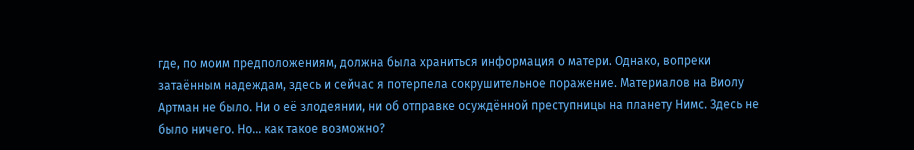где, по моим предположениям, должна была храниться информация о матери. Однако, вопреки затаённым надеждам, здесь и сейчас я потерпела сокрушительное поражение. Материалов на Виолу Артман не было. Ни о её злодеянии, ни об отправке осуждённой преступницы на планету Нимс. Здесь не было ничего. Но… как такое возможно?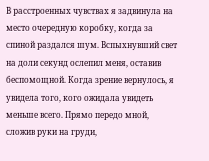В расстроенных чувствах я задвинула на место очередную коробку, когда за спиной раздался шум. Вспыхнувший свет на доли секунд ослепил меня, оставив беспомощной. Когда зрение вернулось, я увидела того, кого ожидала увидеть меньше всего. Прямо передо мной, сложив руки на груди,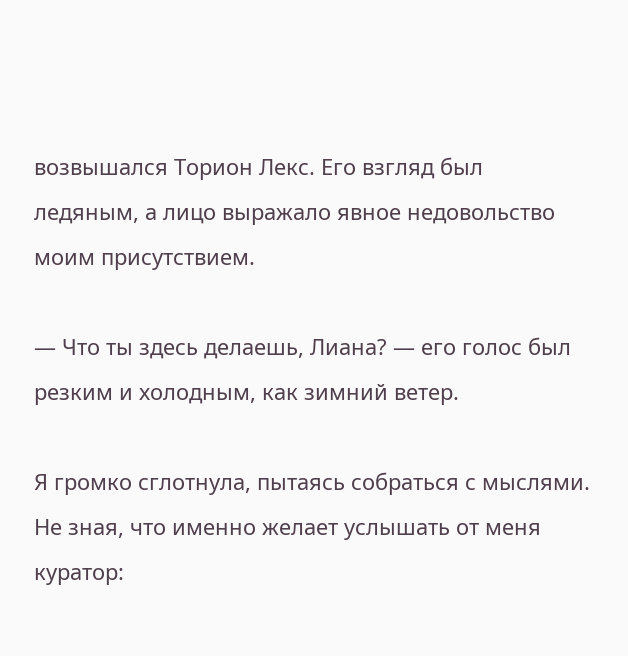возвышался Торион Лекс. Его взгляд был ледяным, а лицо выражало явное недовольство моим присутствием.

— Что ты здесь делаешь, Лиана? — его голос был резким и холодным, как зимний ветер.

Я громко сглотнула, пытаясь собраться с мыслями. Не зная, что именно желает услышать от меня куратор: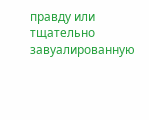правду или тщательно завуалированную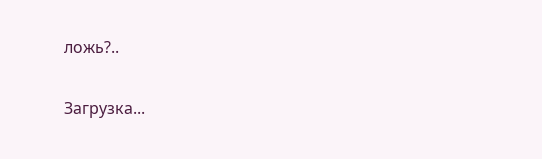ложь?..

Загрузка...